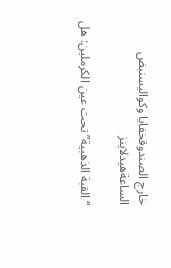خارج الصندوقخفايا وكواليسنبض الساعةهيدلاينز

“القبة الذهبية” تحت عين الكرملين: هل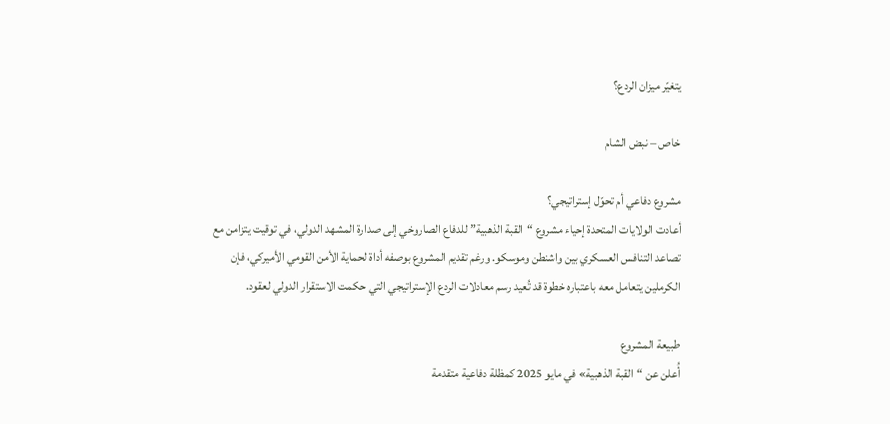يتغيّر ميزان الردع؟

خاص – نبض الشام

مشروع دفاعي أم تحوّل إستراتيجي؟
أعادت الولايات المتحدة إحياء مشروع “القبة الذهبية” للدفاع الصاروخي إلى صدارة المشهد الدولي، في توقيت يتزامن مع تصاعد التنافس العسكري بين واشنطن وموسكو. ورغم تقديم المشروع بوصفه أداة لحماية الأمن القومي الأميركي، فإن الكرملين يتعامل معه باعتباره خطوة قد تُعيد رسم معادلات الردع الإستراتيجي التي حكمت الاستقرار الدولي لعقود.

طبيعة المشروع
أُعلن عن “القبة الذهبية» في مايو 2025 كمظلة دفاعية متقدمة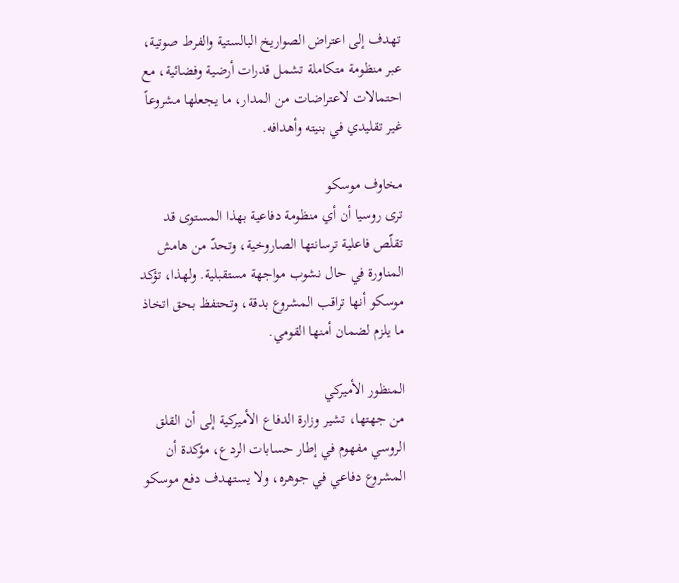تهدف إلى اعتراض الصواريخ البالستية والفرط صوتية، عبر منظومة متكاملة تشمل قدرات أرضية وفضائية، مع احتمالات لاعتراضات من المدار، ما يجعلها مشروعاً غير تقليدي في بنيته وأهدافه.

مخاوف موسكو
ترى روسيا أن أي منظومة دفاعية بهذا المستوى قد تقلّص فاعلية ترسانتها الصاروخية، وتحدّ من هامش المناورة في حال نشوب مواجهة مستقبلية. ولهذا، تؤكد موسكو أنها تراقب المشروع بدقة، وتحتفظ بحق اتخاذ ما يلزم لضمان أمنها القومي.

المنظور الأميركي
من جهتها، تشير وزارة الدفاع الأميركية إلى أن القلق الروسي مفهوم في إطار حسابات الردع، مؤكدة أن المشروع دفاعي في جوهره، ولا يستهدف دفع موسكو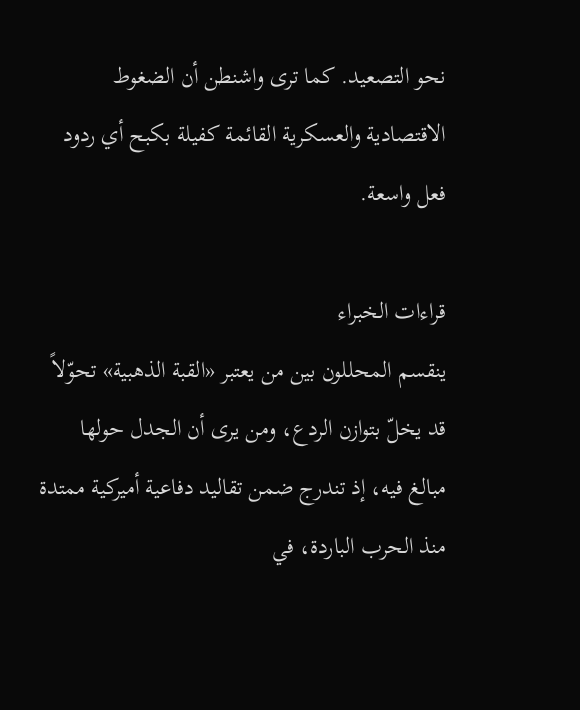نحو التصعيد. كما ترى واشنطن أن الضغوط الاقتصادية والعسكرية القائمة كفيلة بكبح أي ردود فعل واسعة.

قراءات الخبراء
ينقسم المحللون بين من يعتبر «القبة الذهبية» تحوّلاً قد يخلّ بتوازن الردع، ومن يرى أن الجدل حولها مبالغ فيه، إذ تندرج ضمن تقاليد دفاعية أميركية ممتدة منذ الحرب الباردة، في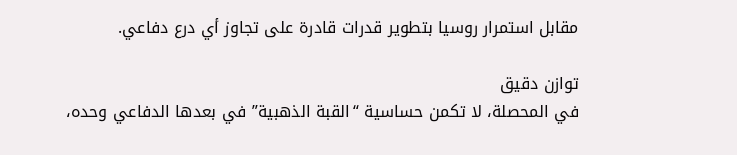مقابل استمرار روسيا بتطوير قدرات قادرة على تجاوز أي درع دفاعي.

توازن دقيق
في المحصلة، لا تكمن حساسية “القبة الذهبية” في بعدها الدفاعي وحده،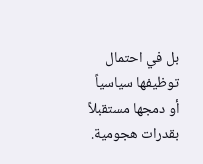بل في احتمال توظيفها سياسياً أو دمجها مستقبلاً بقدرات هجومية.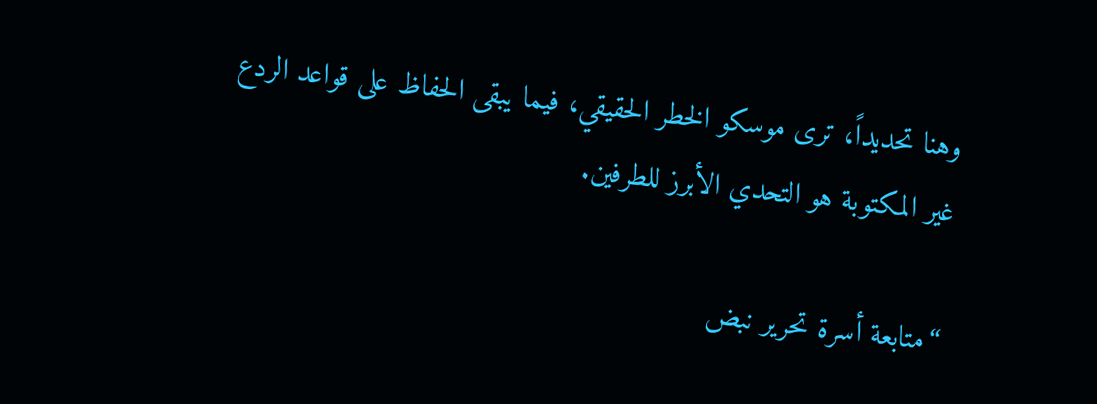وهنا تحديداً، ترى موسكو الخطر الحقيقي، فيما يبقى الحفاظ على قواعد الردع غير المكتوبة هو التحدي الأبرز للطرفين.

“متابعة أسرة تحرير نبض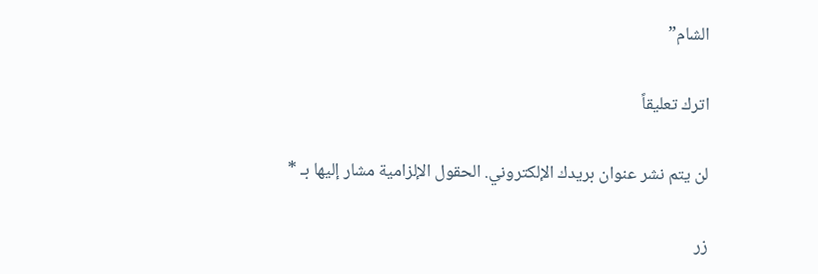الشام”

اترك تعليقاً

لن يتم نشر عنوان بريدك الإلكتروني. الحقول الإلزامية مشار إليها بـ *

زر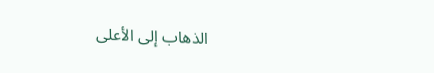الذهاب إلى الأعلى